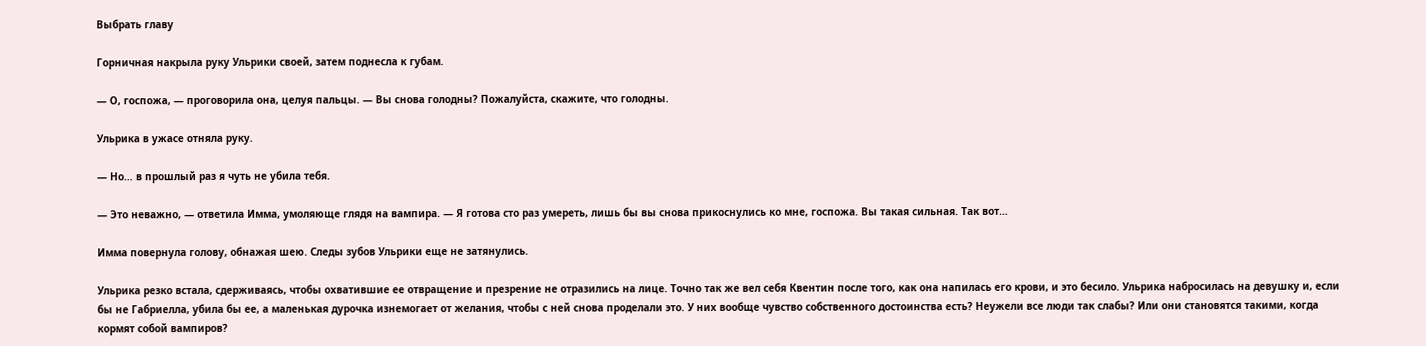Выбрать главу

Горничная накрыла руку Ульрики своей, затем поднесла к губам.

— О, госпожа, — проговорила она, целуя пальцы. — Вы снова голодны? Пожалуйста, скажите, что голодны.

Ульрика в ужасе отняла руку.

— Но… в прошлый раз я чуть не убила тебя.

— Это неважно, — ответила Имма, умоляюще глядя на вампира. — Я готова сто раз умереть, лишь бы вы снова прикоснулись ко мне, госпожа. Вы такая сильная. Так вот…

Имма повернула голову, обнажая шею. Следы зубов Ульрики еще не затянулись.

Ульрика резко встала, сдерживаясь, чтобы охватившие ее отвращение и презрение не отразились на лице. Точно так же вел себя Квентин после того, как она напилась его крови, и это бесило. Ульрика набросилась на девушку и, если бы не Габриелла, убила бы ее, а маленькая дурочка изнемогает от желания, чтобы с ней снова проделали это. У них вообще чувство собственного достоинства есть? Неужели все люди так слабы? Или они становятся такими, когда кормят собой вампиров?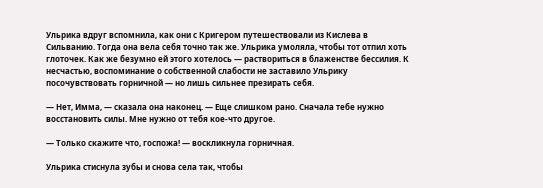Ульрика вдруг вспомнила, как они с Кригером путешествовали из Кислева в Сильванию. Тогда она вела себя точно так же. Ульрика умоляла, чтобы тот отпил хоть глоточек. Как же безумно ей этого хотелось — раствориться в блаженстве бессилия. К несчастью, воспоминание о собственной слабости не заставило Ульрику посочувствовать горничной — но лишь сильнее презирать себя.

— Нет, Имма, — сказала она наконец. — Еще слишком рано. Сначала тебе нужно восстановить силы. Мне нужно от тебя кое-что другое.

— Только скажите что, госпожа! — воскликнула горничная.

Ульрика стиснула зубы и снова села так, чтобы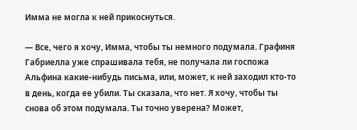Имма не могла к ней прикоснуться.

— Все, чего я хочу, Имма, чтобы ты немного подумала. Графиня Габриелла уже спрашивала тебя, не получала ли госпожа Альфина какие-нибудь письма, или, может, к ней заходил кто-то в день, когда ее убили. Ты сказала, что нет. Я хочу, чтобы ты снова об этом подумала. Ты точно уверена? Может,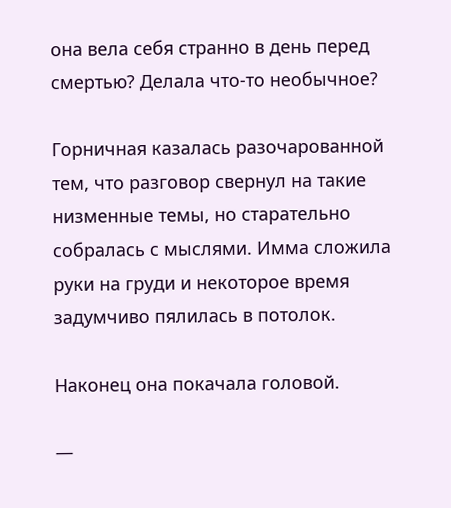она вела себя странно в день перед смертью? Делала что-то необычное?

Горничная казалась разочарованной тем, что разговор свернул на такие низменные темы, но старательно собралась с мыслями. Имма сложила руки на груди и некоторое время задумчиво пялилась в потолок.

Наконец она покачала головой.

—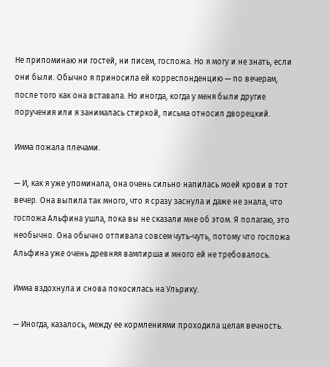Не припоминаю ни гостей, ни писем, госпожа. Но я могу и не знать, если они были. Обычно я приносила ей корреспонденцию — по вечерам, после того как она вставала. Но иногда, когда у меня были другие поручения или я занималась стиркой, письма относил дворецкий.

Имма пожала плечами.

— И, как я уже упоминала, она очень сильно напилась моей крови в тот вечер. Она выпила так много, что я сразу заснула и даже не знала, что госпожа Альфина ушла, пока вы не сказали мне об этом. Я полагаю, это необычно. Она обычно отпивала совсем чуть-чуть, потому что госпожа Альфина уже очень древняя вампирша и много ей не требовалось.

Имма вздохнула и снова покосилась на Ульрику.

— Иногда, казалось, между ее кормлениями проходила целая вечность.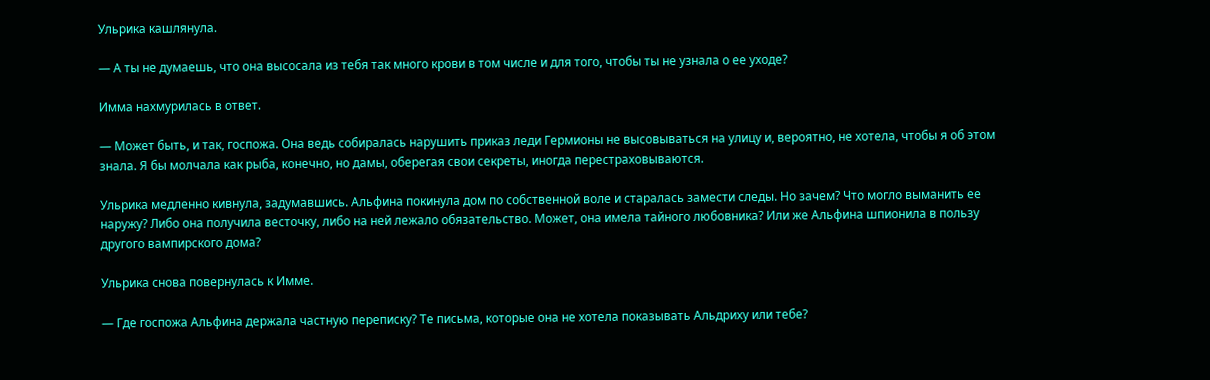Ульрика кашлянула.

— А ты не думаешь, что она высосала из тебя так много крови в том числе и для того, чтобы ты не узнала о ее уходе?

Имма нахмурилась в ответ.

— Может быть, и так, госпожа. Она ведь собиралась нарушить приказ леди Гермионы не высовываться на улицу и, вероятно, не хотела, чтобы я об этом знала. Я бы молчала как рыба, конечно, но дамы, оберегая свои секреты, иногда перестраховываются.

Ульрика медленно кивнула, задумавшись. Альфина покинула дом по собственной воле и старалась замести следы. Но зачем? Что могло выманить ее наружу? Либо она получила весточку, либо на ней лежало обязательство. Может, она имела тайного любовника? Или же Альфина шпионила в пользу другого вампирского дома?

Ульрика снова повернулась к Имме.

— Где госпожа Альфина держала частную переписку? Те письма, которые она не хотела показывать Альдриху или тебе?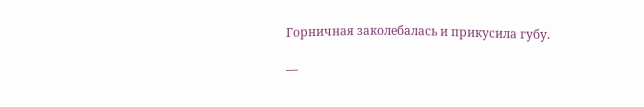Горничная заколебалась и прикусила губу.

—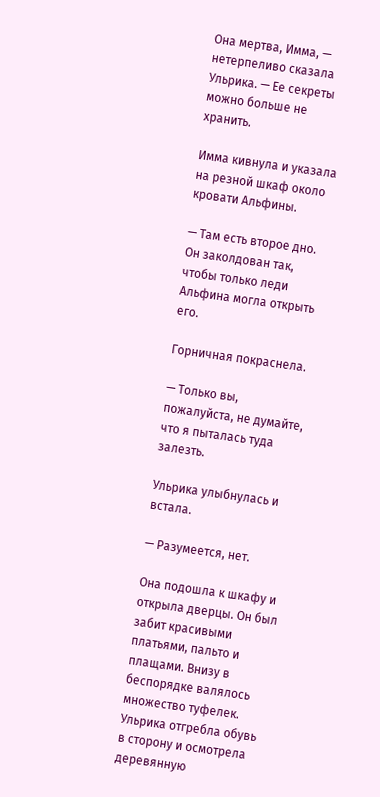Она мертва, Имма, — нетерпеливо сказала Ульрика. — Ее секреты можно больше не хранить.

Имма кивнула и указала на резной шкаф около кровати Альфины.

— Там есть второе дно. Он заколдован так, чтобы только леди Альфина могла открыть его.

Горничная покраснела.

— Только вы, пожалуйста, не думайте, что я пыталась туда залезть.

Ульрика улыбнулась и встала.

— Разумеется, нет.

Она подошла к шкафу и открыла дверцы. Он был забит красивыми платьями, пальто и плащами. Внизу в беспорядке валялось множество туфелек. Ульрика отгребла обувь в сторону и осмотрела деревянную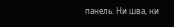панель. Ни шва, ни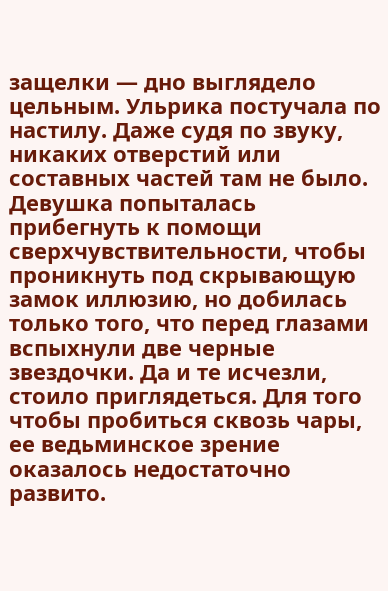защелки — дно выглядело цельным. Ульрика постучала по настилу. Даже судя по звуку, никаких отверстий или составных частей там не было. Девушка попыталась прибегнуть к помощи сверхчувствительности, чтобы проникнуть под скрывающую замок иллюзию, но добилась только того, что перед глазами вспыхнули две черные звездочки. Да и те исчезли, стоило приглядеться. Для того чтобы пробиться сквозь чары, ее ведьминское зрение оказалось недостаточно развито.